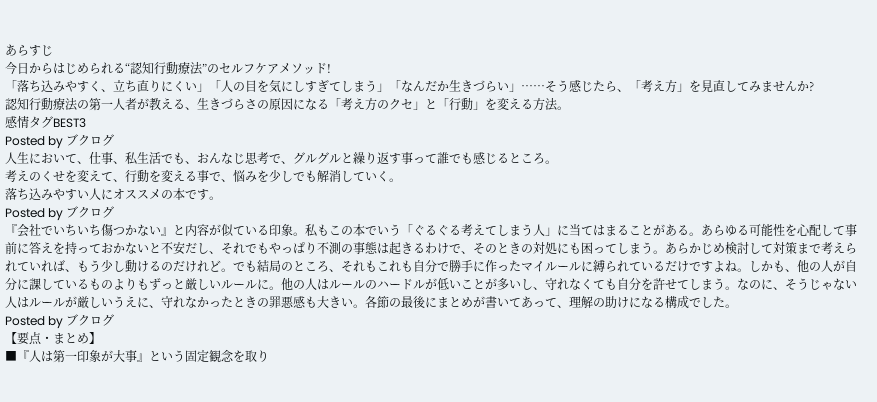あらすじ
今日からはじめられる“認知行動療法”のセルフケアメソッド!
「落ち込みやすく、立ち直りにくい」「人の目を気にしすぎてしまう」「なんだか生きづらい」……そう感じたら、「考え方」を見直してみませんか?
認知行動療法の第一人者が教える、生きづらさの原因になる「考え方のクセ」と「行動」を変える方法。
感情タグBEST3
Posted by ブクログ
人生において、仕事、私生活でも、おんなじ思考で、グルグルと繰り返す事って誰でも感じるところ。
考えのくせを変えて、行動を変える事で、悩みを少しでも解消していく。
落ち込みやすい人にオススメの本です。
Posted by ブクログ
『会社でいちいち傷つかない』と内容が似ている印象。私もこの本でいう「ぐるぐる考えてしまう人」に当てはまることがある。あらゆる可能性を心配して事前に答えを持っておかないと不安だし、それでもやっぱり不測の事態は起きるわけで、そのときの対処にも困ってしまう。あらかじめ検討して対策まで考えられていれば、もう少し動けるのだけれど。でも結局のところ、それもこれも自分で勝手に作ったマイルールに縛られているだけですよね。しかも、他の人が自分に課しているものよりもずっと厳しいルールに。他の人はルールのハードルが低いことが多いし、守れなくても自分を許せてしまう。なのに、そうじゃない人はルールが厳しいうえに、守れなかったときの罪悪感も大きい。各節の最後にまとめが書いてあって、理解の助けになる構成でした。
Posted by ブクログ
【要点・まとめ】
■『人は第一印象が大事』という固定観念を取り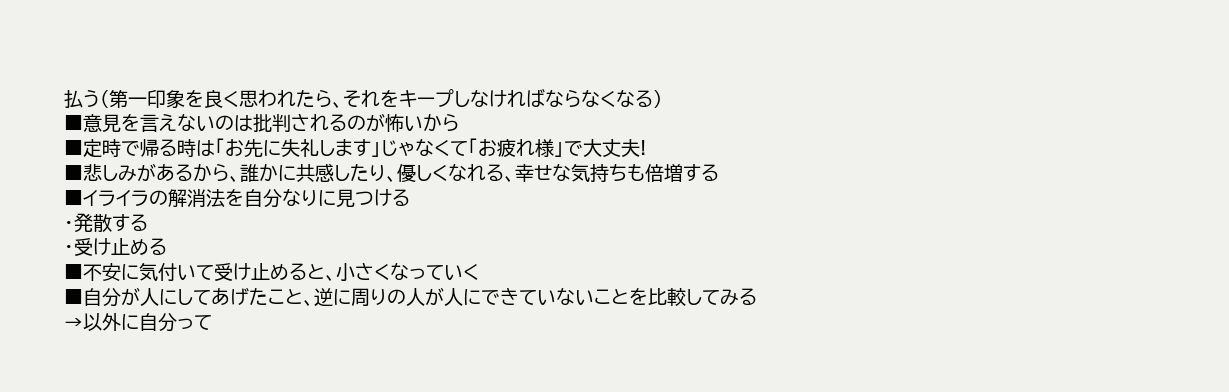払う(第一印象を良く思われたら、それをキープしなければならなくなる)
■意見を言えないのは批判されるのが怖いから
■定時で帰る時は「お先に失礼します」じゃなくて「お疲れ様」で大丈夫!
■悲しみがあるから、誰かに共感したり、優しくなれる、幸せな気持ちも倍増する
■イライラの解消法を自分なりに見つける
・発散する
・受け止める
■不安に気付いて受け止めると、小さくなっていく
■自分が人にしてあげたこと、逆に周りの人が人にできていないことを比較してみる
→以外に自分って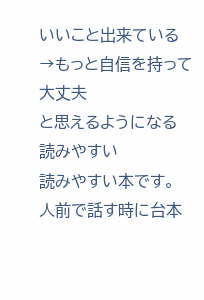いいこと出来ている
→もっと自信を持って大丈夫
と思えるようになる
読みやすい
読みやすい本です。
人前で話す時に台本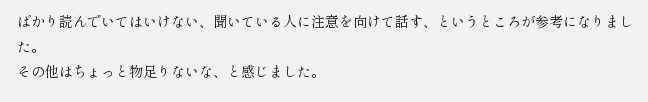ばかり読んでいてはいけない、聞いている人に注意を向けて話す、というところが参考になりました。
その他はちょっと物足りないな、と感じました。